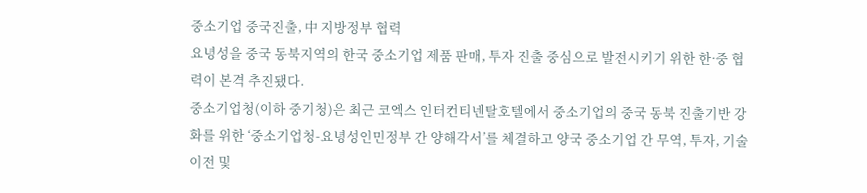중소기업 중국진출, 中 지방정부 협력
요녕성을 중국 동북지역의 한국 중소기업 제품 판매, 투자 진출 중심으로 발전시키기 위한 한·중 협력이 본격 추진됐다.
중소기업청(이하 중기청)은 최근 코엑스 인터컨티넨탈호텔에서 중소기업의 중국 동북 진출기반 강화를 위한 ‘중소기업청-요녕성인민정부 간 양해각서’를 체결하고 양국 중소기업 간 무역, 투자, 기술이전 및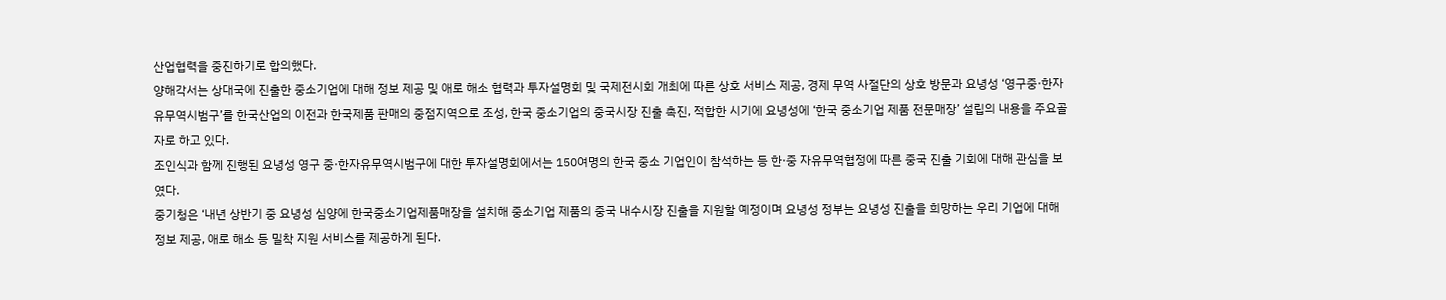산업협력을 중진하기로 합의했다.
양해각서는 상대국에 진출한 중소기업에 대해 정보 제공 및 애로 해소 협력과 투자설명회 및 국제전시회 개최에 따른 상호 서비스 제공, 경제 무역 사절단의 상호 방문과 요녕성 ‘영구중·한자유무역시범구’를 한국산업의 이전과 한국제품 판매의 중점지역으로 조성, 한국 중소기업의 중국시장 진출 촉진, 적합한 시기에 요녕성에 ‘한국 중소기업 제품 전문매장’ 설립의 내용을 주요골자로 하고 있다.
조인식과 함께 진행된 요녕성 영구 중·한자유무역시범구에 대한 투자설명회에서는 150여명의 한국 중소 기업인이 참석하는 등 한·중 자유무역협정에 따른 중국 진출 기회에 대해 관심을 보였다.
중기청은 ‘내년 상반기 중 요녕성 심양에 한국중소기업제품매장을 설치해 중소기업 제품의 중국 내수시장 진출을 지원할 예정이며 요녕성 정부는 요녕성 진출을 희망하는 우리 기업에 대해 정보 제공, 애로 해소 등 밀착 지원 서비스를 제공하게 된다.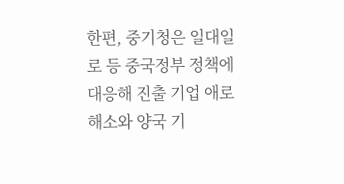한편, 중기청은 일대일로 등 중국정부 정책에 대응해 진출 기업 애로 해소와 양국 기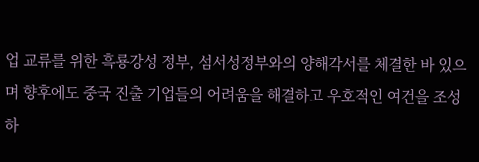업 교류를 위한 흑룡강성 정부, 섬서성정부와의 양해각서를 체결한 바 있으며 향후에도 중국 진출 기업들의 어려움을 해결하고 우호적인 여건을 조성하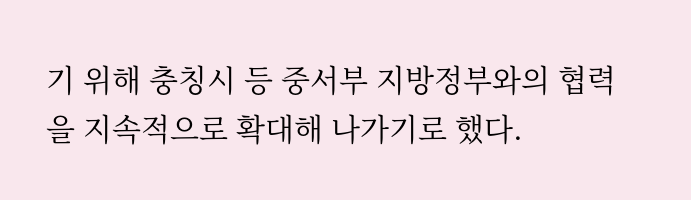기 위해 충칭시 등 중서부 지방정부와의 협력을 지속적으로 확대해 나가기로 했다.